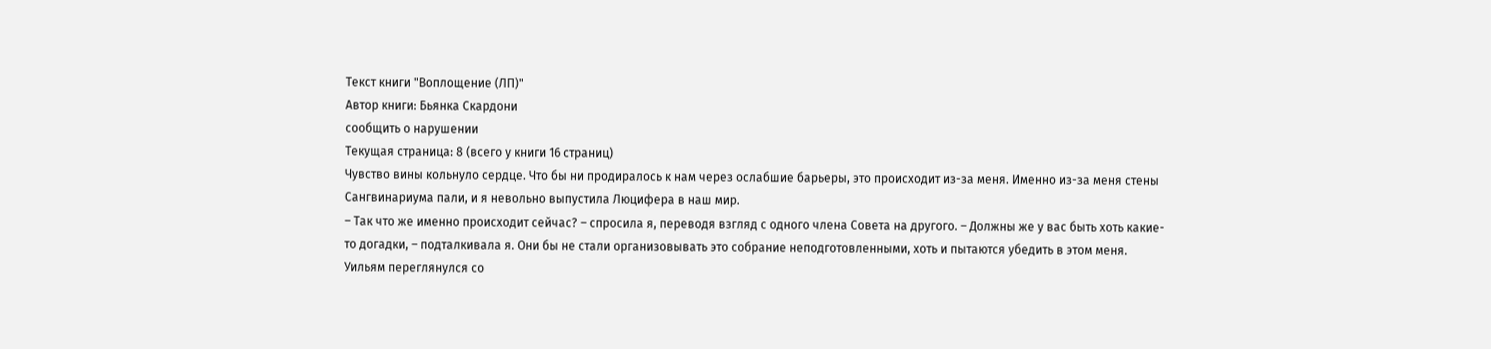Текст книги "Воплощение (ЛП)"
Автор книги: Бьянка Скардони
сообщить о нарушении
Текущая страница: 8 (всего у книги 16 страниц)
Чувство вины кольнуло сердце. Что бы ни продиралось к нам через ослабшие барьеры, это происходит из-за меня. Именно из-за меня стены Сангвинариума пали, и я невольно выпустила Люцифера в наш мир.
– Так что же именно происходит сейчас? – спросила я, переводя взгляд с одного члена Совета на другого. – Должны же у вас быть хоть какие-то догадки, – подталкивала я. Они бы не стали организовывать это собрание неподготовленными, хоть и пытаются убедить в этом меня.
Уильям переглянулся со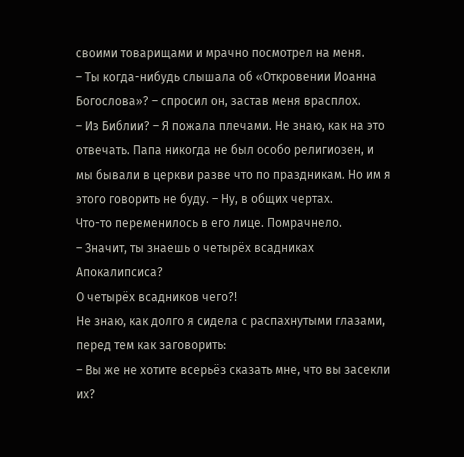своими товарищами и мрачно посмотрел на меня.
– Ты когда-нибудь слышала об «Откровении Иоанна Богослова»? – спросил он, застав меня врасплох.
– Из Библии? – Я пожала плечами. Не знаю, как на это отвечать. Папа никогда не был особо религиозен, и мы бывали в церкви разве что по праздникам. Но им я этого говорить не буду. – Ну, в общих чертах.
Что-то переменилось в его лице. Помрачнело.
– Значит, ты знаешь о четырёх всадниках Апокалипсиса?
О четырёх всадников чего?!
Не знаю, как долго я сидела с распахнутыми глазами, перед тем как заговорить:
– Вы же не хотите всерьёз сказать мне, что вы засекли их?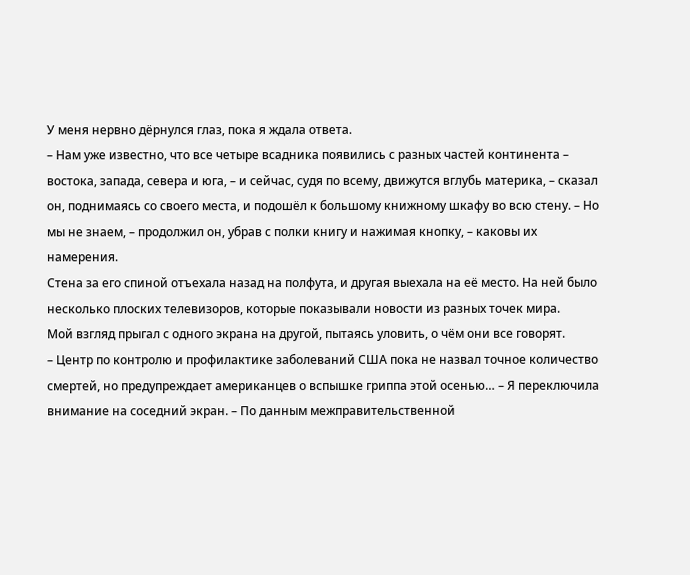У меня нервно дёрнулся глаз, пока я ждала ответа.
– Нам уже известно, что все четыре всадника появились с разных частей континента – востока, запада, севера и юга, – и сейчас, судя по всему, движутся вглубь материка, – сказал он, поднимаясь со своего места, и подошёл к большому книжному шкафу во всю стену. – Но мы не знаем, – продолжил он, убрав с полки книгу и нажимая кнопку, – каковы их намерения.
Стена за его спиной отъехала назад на полфута, и другая выехала на её место. На ней было несколько плоских телевизоров, которые показывали новости из разных точек мира.
Мой взгляд прыгал с одного экрана на другой, пытаясь уловить, о чём они все говорят.
– Центр по контролю и профилактике заболеваний США пока не назвал точное количество смертей, но предупреждает американцев о вспышке гриппа этой осенью… – Я переключила внимание на соседний экран. – По данным межправительственной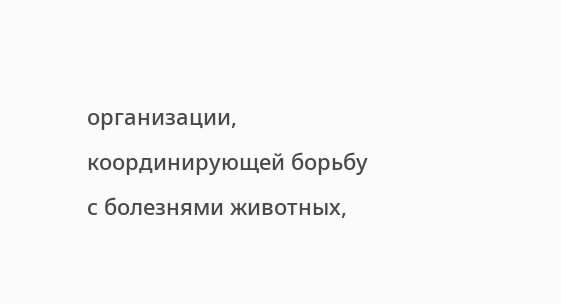организации, координирующей борьбу с болезнями животных,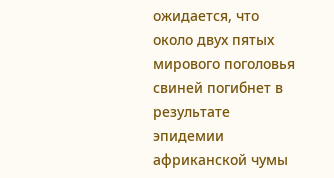ожидается, что около двух пятых мирового поголовья свиней погибнет в результате эпидемии африканской чумы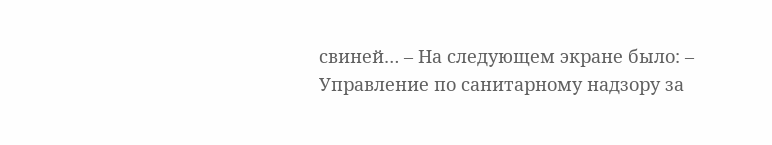свиней… – На следующем экране было: – Управление по санитарному надзору за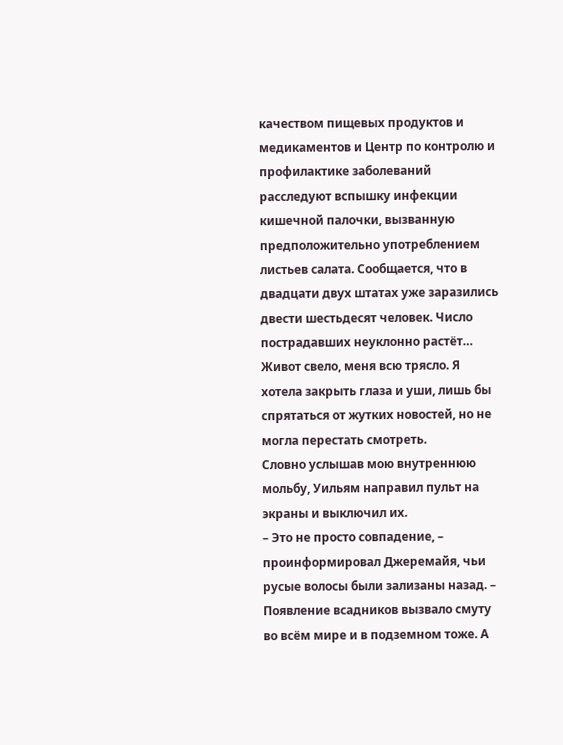качеством пищевых продуктов и медикаментов и Центр по контролю и профилактике заболеваний расследуют вспышку инфекции кишечной палочки, вызванную предположительно употреблением листьев салата. Сообщается, что в двадцати двух штатах уже заразились двести шестьдесят человек. Число пострадавших неуклонно растёт…
Живот свело, меня всю трясло. Я хотела закрыть глаза и уши, лишь бы спрятаться от жутких новостей, но не могла перестать смотреть.
Словно услышав мою внутреннюю мольбу, Уильям направил пульт на экраны и выключил их.
– Это не просто совпадение, – проинформировал Джеремайя, чьи русые волосы были зализаны назад. – Появление всадников вызвало смуту во всём мире и в подземном тоже. А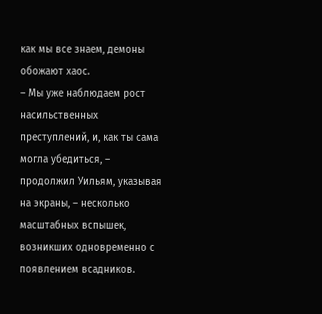как мы все знаем, демоны обожают хаос.
– Мы уже наблюдаем рост насильственных преступлений, и, как ты сама могла убедиться, – продолжил Уильям, указывая на экраны, – несколько масштабных вспышек, возникших одновременно с появлением всадников.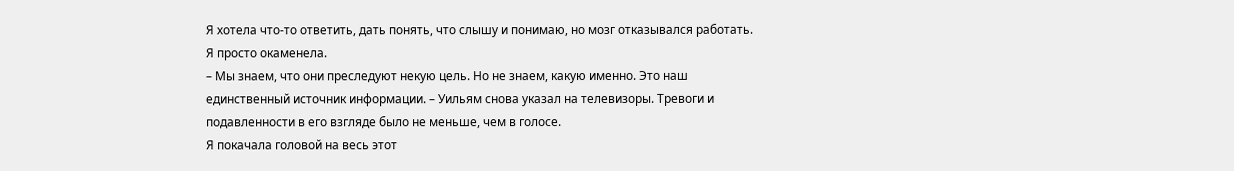Я хотела что-то ответить, дать понять, что слышу и понимаю, но мозг отказывался работать. Я просто окаменела.
– Мы знаем, что они преследуют некую цель. Но не знаем, какую именно. Это наш единственный источник информации. – Уильям снова указал на телевизоры. Тревоги и подавленности в его взгляде было не меньше, чем в голосе.
Я покачала головой на весь этот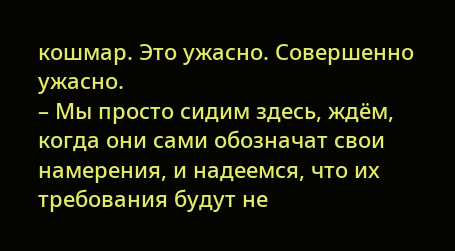кошмар. Это ужасно. Совершенно ужасно.
– Мы просто сидим здесь, ждём, когда они сами обозначат свои намерения, и надеемся, что их требования будут не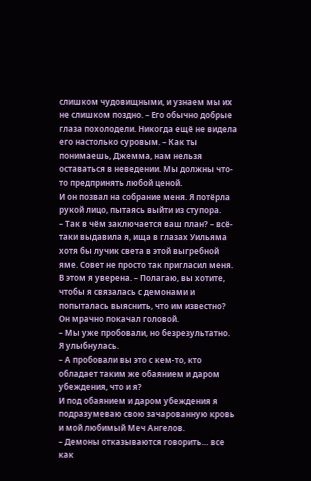слишком чудовищными, и узнаем мы их не слишком поздно. – Его обычно добрые глаза похолодели. Никогда ещё не видела его настолько суровым. – Как ты понимаешь, Джемма, нам нельзя оставаться в неведении. Мы должны что-то предпринять любой ценой.
И он позвал на собрание меня. Я потёрла рукой лицо, пытаясь выйти из ступора.
– Так в чём заключается ваш план? – всё-таки выдавила я, ища в глазах Уильяма хотя бы лучик света в этой выгребной яме. Совет не просто так пригласил меня. В этом я уверена. – Полагаю, вы хотите, чтобы я связалась с демонами и попыталась выяснить, что им известно?
Он мрачно покачал головой.
– Мы уже пробовали, но безрезультатно.
Я улыбнулась.
– А пробовали вы это с кем-то, кто обладает таким же обаянием и даром убеждения, что и я?
И под обаянием и даром убеждения я подразумеваю свою зачарованную кровь и мой любимый Меч Ангелов.
– Демоны отказываются говорить… все как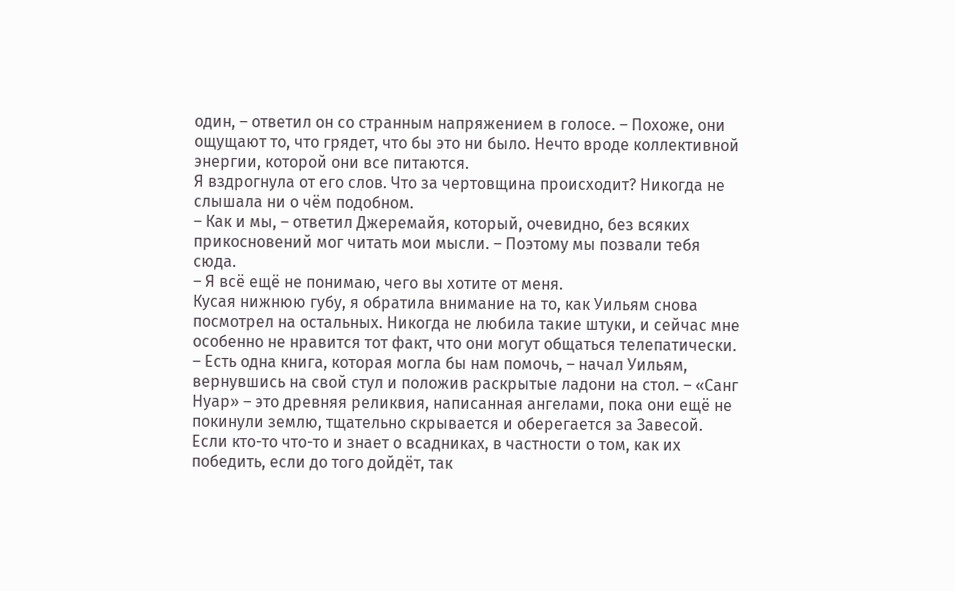один, – ответил он со странным напряжением в голосе. – Похоже, они ощущают то, что грядет, что бы это ни было. Нечто вроде коллективной энергии, которой они все питаются.
Я вздрогнула от его слов. Что за чертовщина происходит? Никогда не слышала ни о чём подобном.
– Как и мы, – ответил Джеремайя, который, очевидно, без всяких прикосновений мог читать мои мысли. – Поэтому мы позвали тебя сюда.
– Я всё ещё не понимаю, чего вы хотите от меня.
Кусая нижнюю губу, я обратила внимание на то, как Уильям снова посмотрел на остальных. Никогда не любила такие штуки, и сейчас мне особенно не нравится тот факт, что они могут общаться телепатически.
– Есть одна книга, которая могла бы нам помочь, – начал Уильям, вернувшись на свой стул и положив раскрытые ладони на стол. – «Санг Нуар» – это древняя реликвия, написанная ангелами, пока они ещё не покинули землю, тщательно скрывается и оберегается за Завесой. Если кто-то что-то и знает о всадниках, в частности о том, как их победить, если до того дойдёт, так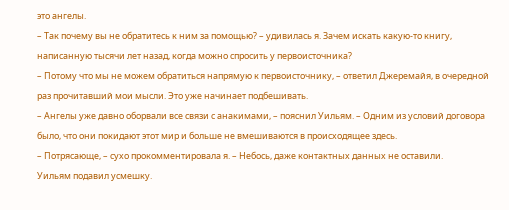это ангелы.
– Так почему вы не обратитесь к ним за помощью? – удивилась я. Зачем искать какую-то книгу, написанную тысячи лет назад, когда можно спросить у первоисточника?
– Потому что мы не можем обратиться напрямую к первоисточнику, – ответил Джеремайя, в очередной раз прочитавший мои мысли. Это уже начинает подбешивать.
– Ангелы уже давно оборвали все связи с анакимами, – пояснил Уильям. – Одним из условий договора было, что они покидают этот мир и больше не вмешиваются в происходящее здесь.
– Потрясающе, – сухо прокомментировала я. – Небось, даже контактных данных не оставили.
Уильям подавил усмешку.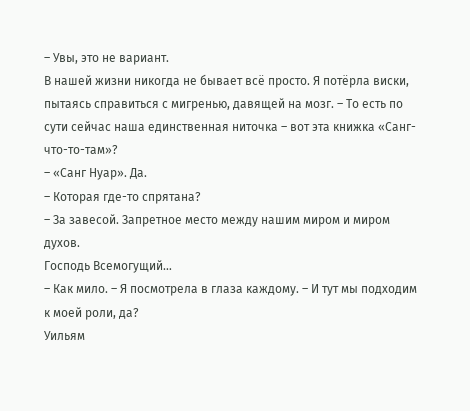– Увы, это не вариант.
В нашей жизни никогда не бывает всё просто. Я потёрла виски, пытаясь справиться с мигренью, давящей на мозг. – То есть по сути сейчас наша единственная ниточка – вот эта книжка «Санг-что-то-там»?
– «Санг Нуар». Да.
– Которая где-то спрятана?
– За завесой. Запретное место между нашим миром и миром духов.
Господь Всемогущий…
– Как мило. – Я посмотрела в глаза каждому. – И тут мы подходим к моей роли, да?
Уильям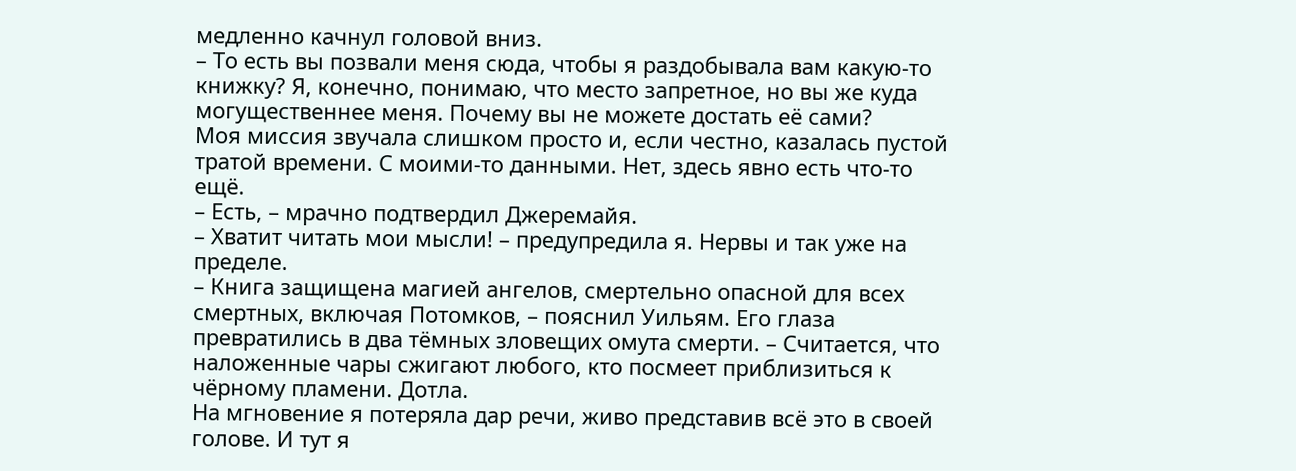медленно качнул головой вниз.
– То есть вы позвали меня сюда, чтобы я раздобывала вам какую-то книжку? Я, конечно, понимаю, что место запретное, но вы же куда могущественнее меня. Почему вы не можете достать её сами?
Моя миссия звучала слишком просто и, если честно, казалась пустой тратой времени. С моими-то данными. Нет, здесь явно есть что-то ещё.
– Есть, – мрачно подтвердил Джеремайя.
– Хватит читать мои мысли! – предупредила я. Нервы и так уже на пределе.
– Книга защищена магией ангелов, смертельно опасной для всех смертных, включая Потомков, – пояснил Уильям. Его глаза превратились в два тёмных зловещих омута смерти. – Считается, что наложенные чары сжигают любого, кто посмеет приблизиться к чёрному пламени. Дотла.
На мгновение я потеряла дар речи, живо представив всё это в своей голове. И тут я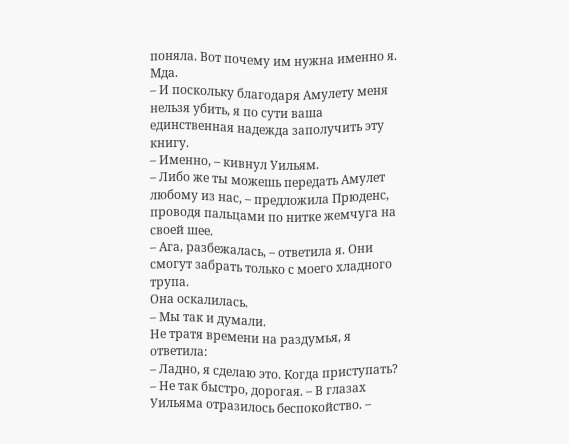поняла. Вот почему им нужна именно я. Мда.
– И поскольку благодаря Амулету меня нельзя убить, я по сути ваша единственная надежда заполучить эту книгу.
– Именно, – кивнул Уильям.
– Либо же ты можешь передать Амулет любому из нас, – предложила Прюденс, проводя пальцами по нитке жемчуга на своей шее.
– Ага, разбежалась, – ответила я. Они смогут забрать только с моего хладного трупа.
Она оскалилась.
– Мы так и думали.
Не тратя времени на раздумья, я ответила:
– Ладно, я сделаю это. Когда приступать?
– Не так быстро, дорогая. – В глазах Уильяма отразилось беспокойство. –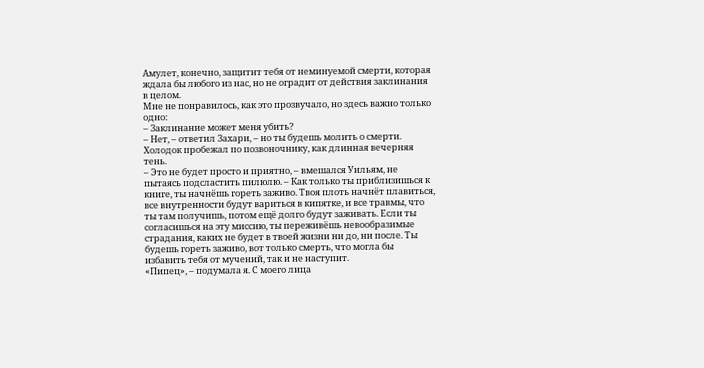Амулет, конечно, защитит тебя от неминуемой смерти, которая ждала бы любого из нас, но не оградит от действия заклинания в целом.
Мне не понравилось, как это прозвучало, но здесь важно только одно:
– Заклинание может меня убить?
– Нет, – ответил Захари, – но ты будешь молить о смерти.
Холодок пробежал по позвоночнику, как длинная вечерняя тень.
– Это не будет просто и приятно, – вмешался Уильям, не пытаясь подсластить пилюлю. – Как только ты приблизишься к книге, ты начнёшь гореть заживо. Твоя плоть начнёт плавиться, все внутренности будут вариться в кипятке, и все травмы, что ты там получишь, потом ещё долго будут заживать. Если ты согласишься на эту миссию, ты переживёшь невообразимые страдания, каких не будет в твоей жизни ни до, ни после. Ты будешь гореть заживо, вот только смерть, что могла бы избавить тебя от мучений, так и не наступит.
«Пипец», – подумала я. С моего лица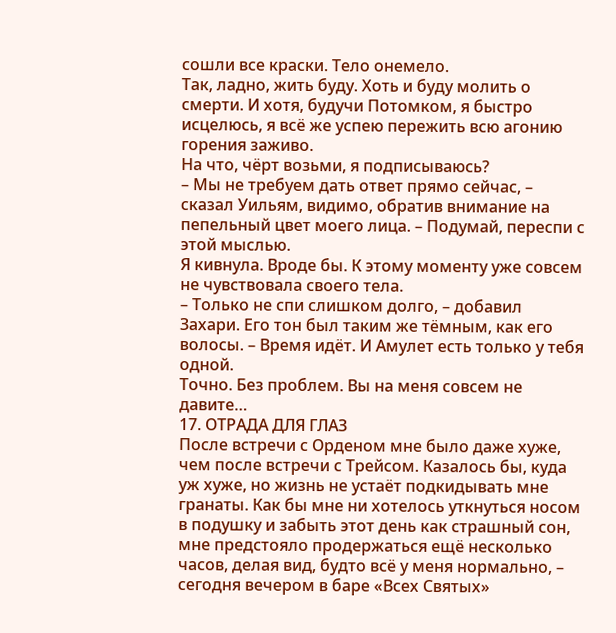сошли все краски. Тело онемело.
Так, ладно, жить буду. Хоть и буду молить о смерти. И хотя, будучи Потомком, я быстро исцелюсь, я всё же успею пережить всю агонию горения заживо.
На что, чёрт возьми, я подписываюсь?
– Мы не требуем дать ответ прямо сейчас, – сказал Уильям, видимо, обратив внимание на пепельный цвет моего лица. – Подумай, переспи с этой мыслью.
Я кивнула. Вроде бы. К этому моменту уже совсем не чувствовала своего тела.
– Только не спи слишком долго, – добавил Захари. Его тон был таким же тёмным, как его волосы. – Время идёт. И Амулет есть только у тебя одной.
Точно. Без проблем. Вы на меня совсем не давите…
17. ОТРАДА ДЛЯ ГЛАЗ
После встречи с Орденом мне было даже хуже, чем после встречи с Трейсом. Казалось бы, куда уж хуже, но жизнь не устаёт подкидывать мне гранаты. Как бы мне ни хотелось уткнуться носом в подушку и забыть этот день как страшный сон, мне предстояло продержаться ещё несколько часов, делая вид, будто всё у меня нормально, – сегодня вечером в баре «Всех Святых»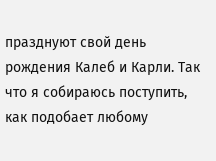празднуют свой день рождения Калеб и Карли. Так что я собираюсь поступить, как подобает любому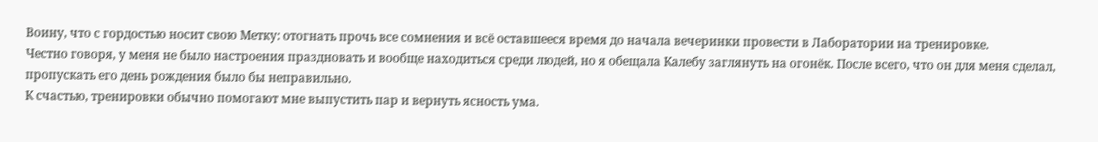Воину, что с гордостью носит свою Метку: отогнать прочь все сомнения и всё оставшееся время до начала вечеринки провести в Лаборатории на тренировке.
Честно говоря, у меня не было настроения праздновать и вообще находиться среди людей, но я обещала Калебу заглянуть на огонёк. После всего, что он для меня сделал, пропускать его день рождения было бы неправильно.
К счастью, тренировки обычно помогают мне выпустить пар и вернуть ясность ума.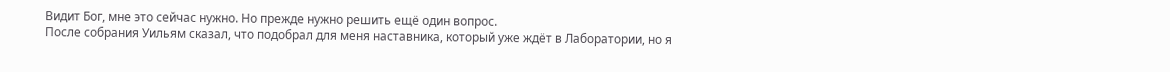Видит Бог, мне это сейчас нужно. Но прежде нужно решить ещё один вопрос.
После собрания Уильям сказал, что подобрал для меня наставника, который уже ждёт в Лаборатории, но я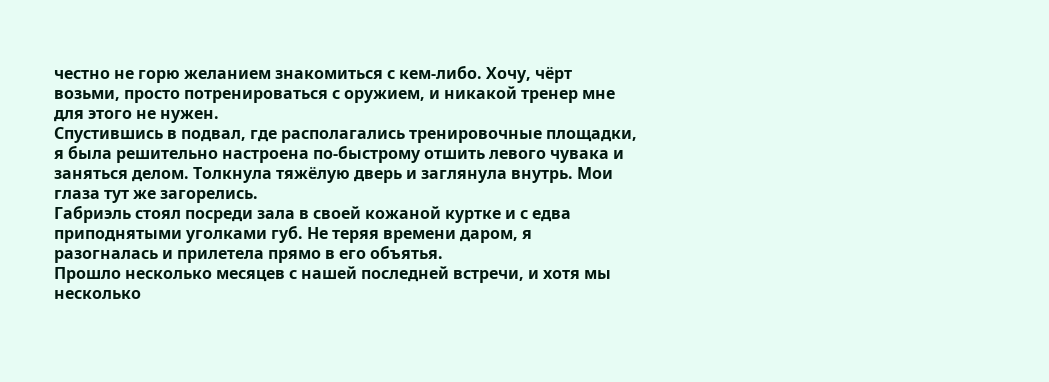честно не горю желанием знакомиться с кем-либо. Хочу, чёрт возьми, просто потренироваться с оружием, и никакой тренер мне для этого не нужен.
Спустившись в подвал, где располагались тренировочные площадки, я была решительно настроена по-быстрому отшить левого чувака и заняться делом. Толкнула тяжёлую дверь и заглянула внутрь. Мои глаза тут же загорелись.
Габриэль стоял посреди зала в своей кожаной куртке и с едва приподнятыми уголками губ. Не теряя времени даром, я разогналась и прилетела прямо в его объятья.
Прошло несколько месяцев с нашей последней встречи, и хотя мы несколько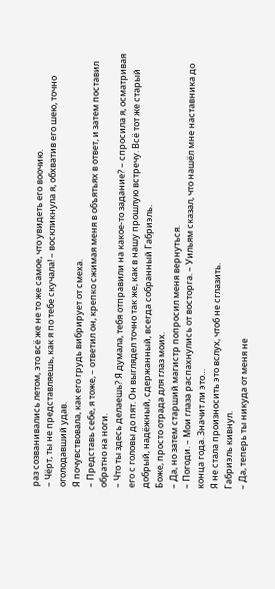раз созванивались летом, это всё же не то же самое, что увидеть его воочию.
– Чёрт, ты не представляешь, как я по тебе скучала! – воскликнула я, обхватив его шею, точно оголодавший удав.
Я почувствовала, как его грудь вибрирует от смеха.
– Представь себе, я тоже, – ответил он, крепко сжимая меня в объятьях в ответ, и затем поставил обратно на ноги.
– Что ты здесь делаешь? Я думала, тебя отправили на какое-то задание? – спросила я, осматривая его с головы до пят. Он выглядел точно так же, как в нашу прошлую встречу. Всё тот же старый добрый, надёжный, сдержанный, всегда собранный Габриэль.
Боже, просто отрада для глаз моих.
– Да, но затем старший магистр попросил меня вернуться.
– Погоди. – Мои глаза распахнулись от восторга. – Уильям сказал, что нашёл мне наставника до конца года. Значит ли это…
Я не стала произносить это вслух, чтоб не сглазить.
Габриэль кивнул.
– Да, теперь ты никуда от меня не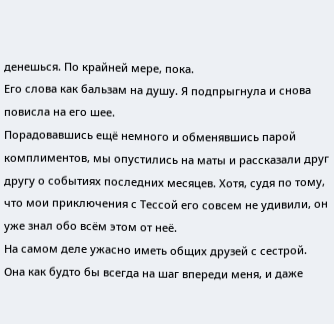денешься. По крайней мере, пока.
Его слова как бальзам на душу. Я подпрыгнула и снова повисла на его шее.
Порадовавшись ещё немного и обменявшись парой комплиментов, мы опустились на маты и рассказали друг другу о событиях последних месяцев. Хотя, судя по тому, что мои приключения с Тессой его совсем не удивили, он уже знал обо всём этом от неё.
На самом деле ужасно иметь общих друзей с сестрой. Она как будто бы всегда на шаг впереди меня, и даже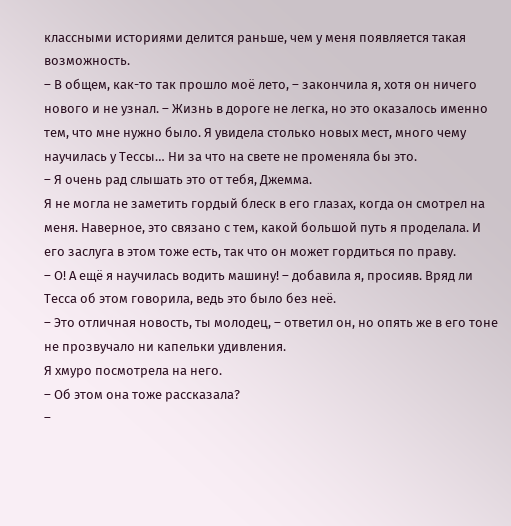классными историями делится раньше, чем у меня появляется такая возможность.
– В общем, как-то так прошло моё лето, – закончила я, хотя он ничего нового и не узнал. – Жизнь в дороге не легка, но это оказалось именно тем, что мне нужно было. Я увидела столько новых мест, много чему научилась у Тессы… Ни за что на свете не променяла бы это.
– Я очень рад слышать это от тебя, Джемма.
Я не могла не заметить гордый блеск в его глазах, когда он смотрел на меня. Наверное, это связано с тем, какой большой путь я проделала. И его заслуга в этом тоже есть, так что он может гордиться по праву.
– О! А ещё я научилась водить машину! – добавила я, просияв. Вряд ли Тесса об этом говорила, ведь это было без неё.
– Это отличная новость, ты молодец, – ответил он, но опять же в его тоне не прозвучало ни капельки удивления.
Я хмуро посмотрела на него.
– Об этом она тоже рассказала?
–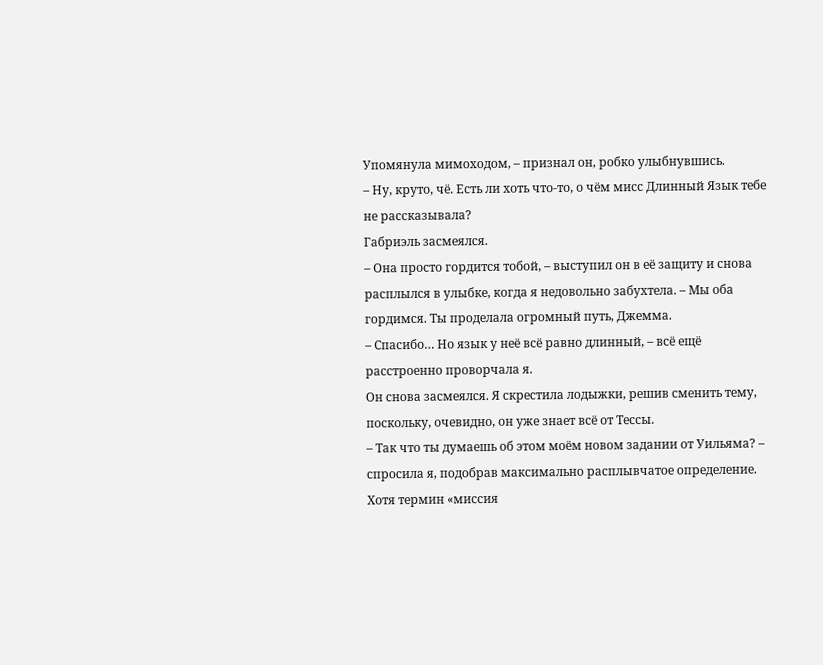Упомянула мимоходом, – признал он, робко улыбнувшись.
– Ну, круто, чё. Есть ли хоть что-то, о чём мисс Длинный Язык тебе не рассказывала?
Габриэль засмеялся.
– Она просто гордится тобой, – выступил он в её защиту и снова расплылся в улыбке, когда я недовольно забухтела. – Мы оба гордимся. Ты проделала огромный путь, Джемма.
– Спасибо… Но язык у неё всё равно длинный, – всё ещё расстроенно проворчала я.
Он снова засмеялся. Я скрестила лодыжки, решив сменить тему, поскольку, очевидно, он уже знает всё от Тессы.
– Так что ты думаешь об этом моём новом задании от Уильяма? – спросила я, подобрав максимально расплывчатое определение. Хотя термин «миссия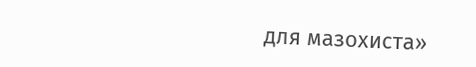для мазохиста»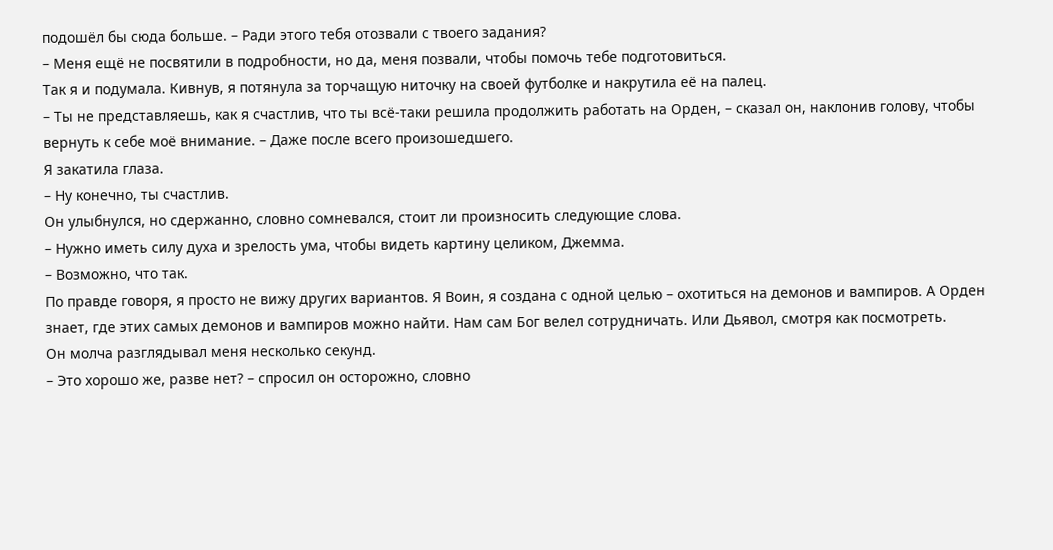подошёл бы сюда больше. – Ради этого тебя отозвали с твоего задания?
– Меня ещё не посвятили в подробности, но да, меня позвали, чтобы помочь тебе подготовиться.
Так я и подумала. Кивнув, я потянула за торчащую ниточку на своей футболке и накрутила её на палец.
– Ты не представляешь, как я счастлив, что ты всё-таки решила продолжить работать на Орден, – сказал он, наклонив голову, чтобы вернуть к себе моё внимание. – Даже после всего произошедшего.
Я закатила глаза.
– Ну конечно, ты счастлив.
Он улыбнулся, но сдержанно, словно сомневался, стоит ли произносить следующие слова.
– Нужно иметь силу духа и зрелость ума, чтобы видеть картину целиком, Джемма.
– Возможно, что так.
По правде говоря, я просто не вижу других вариантов. Я Воин, я создана с одной целью – охотиться на демонов и вампиров. А Орден знает, где этих самых демонов и вампиров можно найти. Нам сам Бог велел сотрудничать. Или Дьявол, смотря как посмотреть.
Он молча разглядывал меня несколько секунд.
– Это хорошо же, разве нет? – спросил он осторожно, словно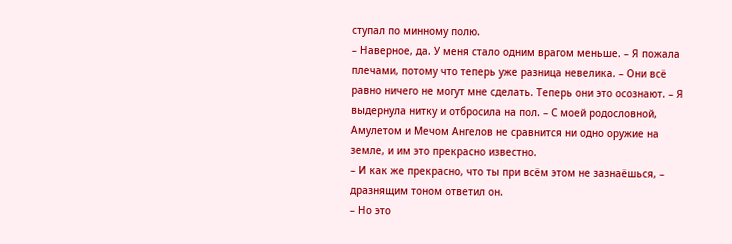ступал по минному полю.
– Наверное, да. У меня стало одним врагом меньше. – Я пожала плечами, потому что теперь уже разница невелика. – Они всё равно ничего не могут мне сделать. Теперь они это осознают. – Я выдернула нитку и отбросила на пол. – С моей родословной, Амулетом и Мечом Ангелов не сравнится ни одно оружие на земле, и им это прекрасно известно.
– И как же прекрасно, что ты при всём этом не зазнаёшься, – дразнящим тоном ответил он.
– Но это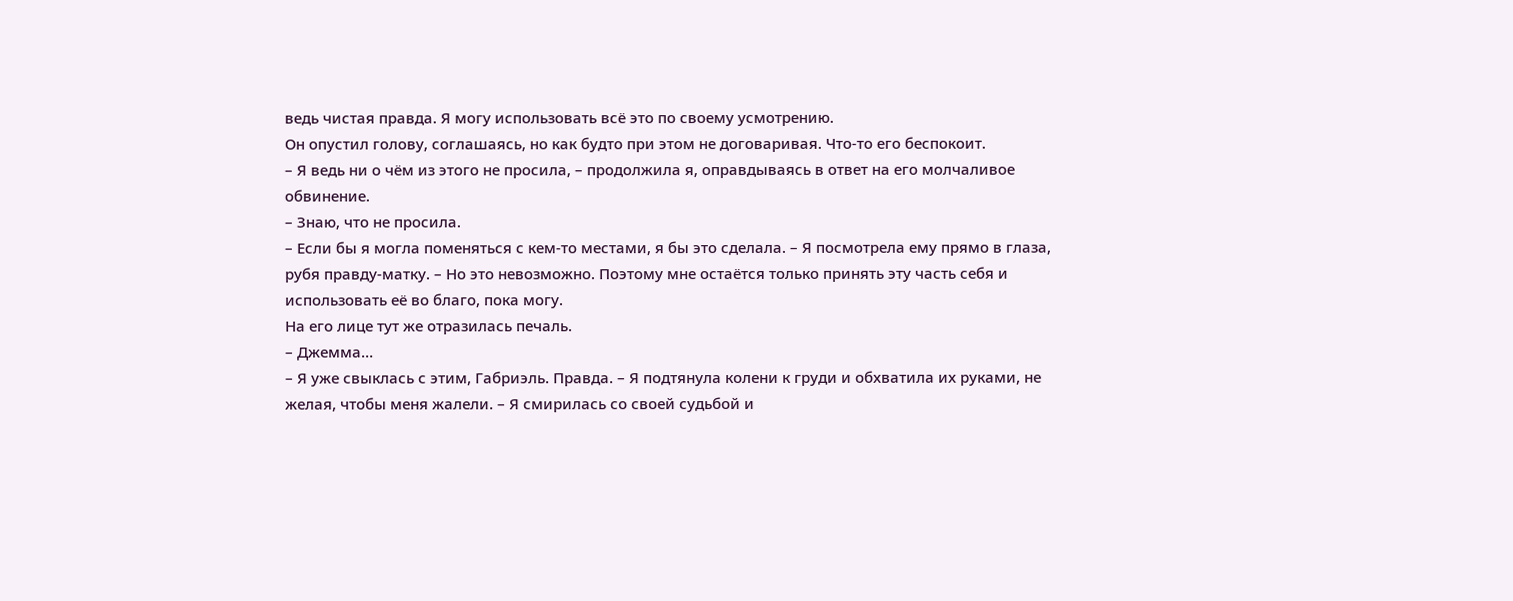ведь чистая правда. Я могу использовать всё это по своему усмотрению.
Он опустил голову, соглашаясь, но как будто при этом не договаривая. Что-то его беспокоит.
– Я ведь ни о чём из этого не просила, – продолжила я, оправдываясь в ответ на его молчаливое обвинение.
– Знаю, что не просила.
– Если бы я могла поменяться с кем-то местами, я бы это сделала. – Я посмотрела ему прямо в глаза, рубя правду-матку. – Но это невозможно. Поэтому мне остаётся только принять эту часть себя и использовать её во благо, пока могу.
На его лице тут же отразилась печаль.
– Джемма…
– Я уже свыклась с этим, Габриэль. Правда. – Я подтянула колени к груди и обхватила их руками, не желая, чтобы меня жалели. – Я смирилась со своей судьбой и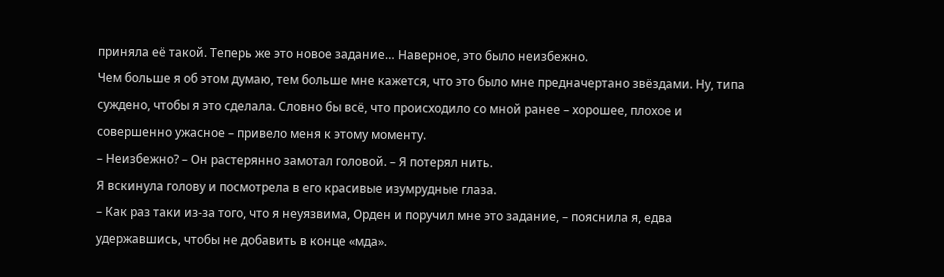приняла её такой. Теперь же это новое задание… Наверное, это было неизбежно.
Чем больше я об этом думаю, тем больше мне кажется, что это было мне предначертано звёздами. Ну, типа суждено, чтобы я это сделала. Словно бы всё, что происходило со мной ранее – хорошее, плохое и совершенно ужасное – привело меня к этому моменту.
– Неизбежно? – Он растерянно замотал головой. – Я потерял нить.
Я вскинула голову и посмотрела в его красивые изумрудные глаза.
– Как раз таки из-за того, что я неуязвима, Орден и поручил мне это задание, – пояснила я, едва удержавшись, чтобы не добавить в конце «мда».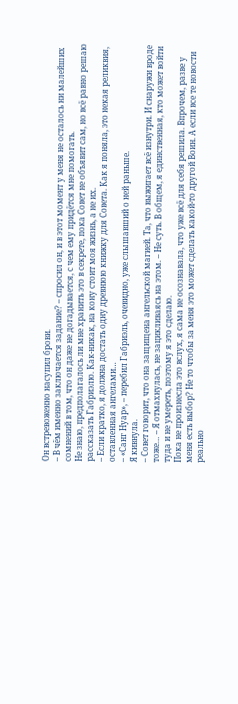Он встревоженно насупил брови.
– В чём именно заключается задание? – спросил он, и в этот момент у меня не осталось ни малейших сомнений в том, что он даже не догадывается, с чем ему придётся мне помогать.
Не знаю, предполагалось ли мне хранить это в секрете, пока Совет не объявит сам, но всё равно решаю рассказать Габриэлю. Как-никак, на кону стоит моя жизнь, а не их.
– Если кратко, я должна достать одну древнюю книжку для Совета. Как я поняла, это некая реликвия, оставленная ангелами…
– «Санг Нуар», – перебил Габриэль, очевидно, уже слышавший о ней раньше.
Я кивнула.
– Совет говорит, что она защищена ангельской магией. Та, что выжигает всё изнутри. И снаружи вроде тоже… – Я отмахнулась, не зацикливаясь на этом. – Не суть. В общем, я единственная, кто может войти туда и не умереть, поэтому я это сделаю.
Пока не произнесла это вслух, я сама не осознавала, что уже всё для себя решила. Впрочем, разве у меня есть выбор? Не то чтобы за меня это может сделать какой-то другой Воин. А если все те новости реально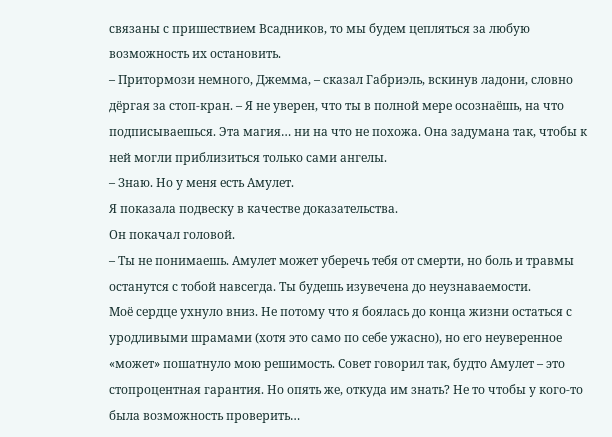связаны с пришествием Всадников, то мы будем цепляться за любую возможность их остановить.
– Притормози немного, Джемма, – сказал Габриэль, вскинув ладони, словно дёргая за стоп-кран. – Я не уверен, что ты в полной мере осознаёшь, на что подписываешься. Эта магия… ни на что не похожа. Она задумана так, чтобы к ней могли приблизиться только сами ангелы.
– Знаю. Но у меня есть Амулет.
Я показала подвеску в качестве доказательства.
Он покачал головой.
– Ты не понимаешь. Амулет может уберечь тебя от смерти, но боль и травмы останутся с тобой навсегда. Ты будешь изувечена до неузнаваемости.
Моё сердце ухнуло вниз. Не потому что я боялась до конца жизни остаться с уродливыми шрамами (хотя это само по себе ужасно), но его неуверенное «может» пошатнуло мою решимость. Совет говорил так, будто Амулет – это стопроцентная гарантия. Но опять же, откуда им знать? Не то чтобы у кого-то была возможность проверить…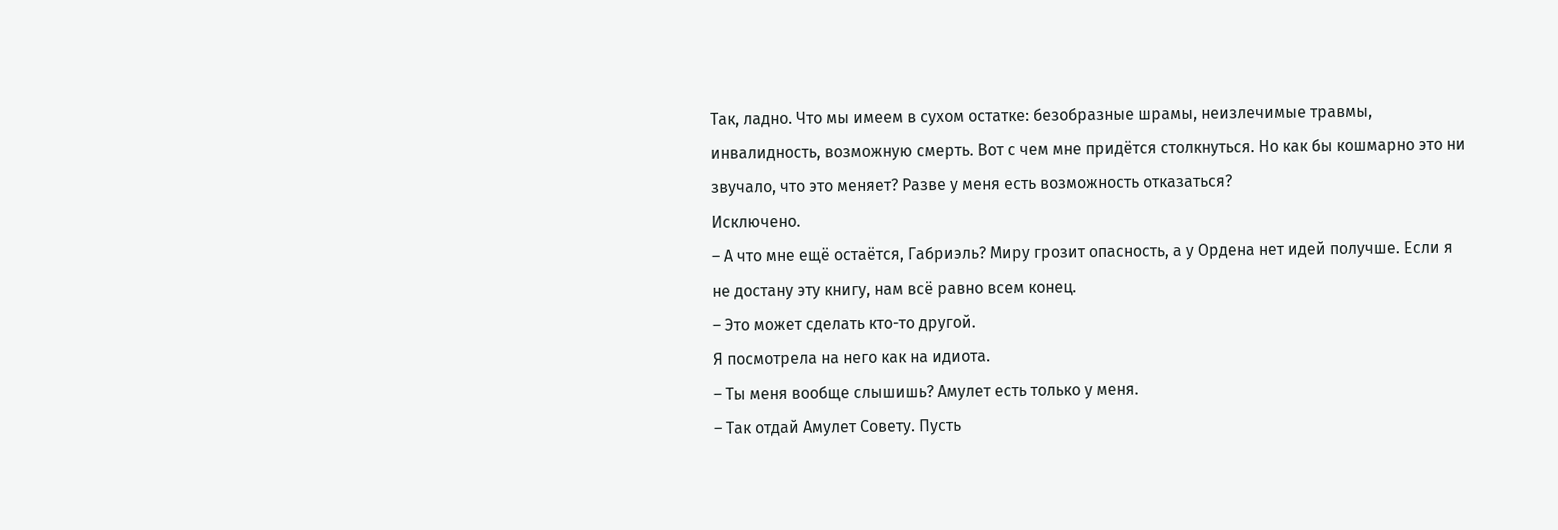Так, ладно. Что мы имеем в сухом остатке: безобразные шрамы, неизлечимые травмы, инвалидность, возможную смерть. Вот с чем мне придётся столкнуться. Но как бы кошмарно это ни звучало, что это меняет? Разве у меня есть возможность отказаться?
Исключено.
– А что мне ещё остаётся, Габриэль? Миру грозит опасность, а у Ордена нет идей получше. Если я не достану эту книгу, нам всё равно всем конец.
– Это может сделать кто-то другой.
Я посмотрела на него как на идиота.
– Ты меня вообще слышишь? Амулет есть только у меня.
– Так отдай Амулет Совету. Пусть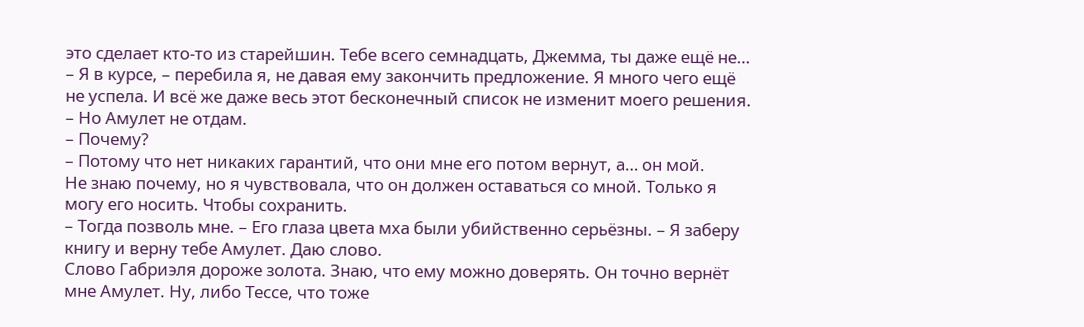это сделает кто-то из старейшин. Тебе всего семнадцать, Джемма, ты даже ещё не…
– Я в курсе, – перебила я, не давая ему закончить предложение. Я много чего ещё не успела. И всё же даже весь этот бесконечный список не изменит моего решения. – Но Амулет не отдам.
– Почему?
– Потому что нет никаких гарантий, что они мне его потом вернут, а… он мой.
Не знаю почему, но я чувствовала, что он должен оставаться со мной. Только я могу его носить. Чтобы сохранить.
– Тогда позволь мне. – Его глаза цвета мха были убийственно серьёзны. – Я заберу книгу и верну тебе Амулет. Даю слово.
Слово Габриэля дороже золота. Знаю, что ему можно доверять. Он точно вернёт мне Амулет. Ну, либо Тессе, что тоже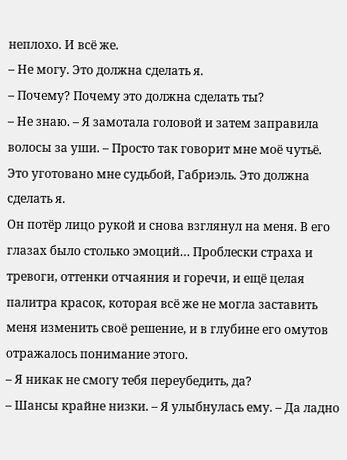неплохо. И всё же.
– Не могу. Это должна сделать я.
– Почему? Почему это должна сделать ты?
– Не знаю. – Я замотала головой и затем заправила волосы за уши. – Просто так говорит мне моё чутьё. Это уготовано мне судьбой, Габриэль. Это должна сделать я.
Он потёр лицо рукой и снова взглянул на меня. В его глазах было столько эмоций… Проблески страха и тревоги, оттенки отчаяния и горечи, и ещё целая палитра красок, которая всё же не могла заставить меня изменить своё решение, и в глубине его омутов отражалось понимание этого.
– Я никак не смогу тебя переубедить, да?
– Шансы крайне низки. – Я улыбнулась ему. – Да ладно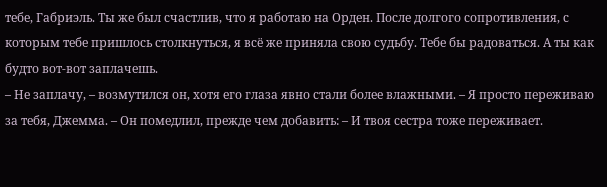тебе, Габриэль. Ты же был счастлив, что я работаю на Орден. После долгого сопротивления, с которым тебе пришлось столкнуться, я всё же приняла свою судьбу. Тебе бы радоваться. А ты как будто вот-вот заплачешь.
– Не заплачу, – возмутился он, хотя его глаза явно стали более влажными. – Я просто переживаю за тебя, Джемма. – Он помедлил, прежде чем добавить: – И твоя сестра тоже переживает.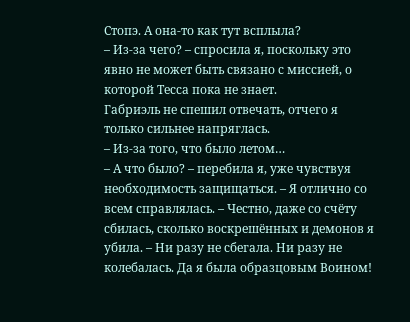Стопэ. А она-то как тут всплыла?
– Из-за чего? – спросила я, поскольку это явно не может быть связано с миссией, о которой Тесса пока не знает.
Габриэль не спешил отвечать, отчего я только сильнее напряглась.
– Из-за того, что было летом…
– А что было? – перебила я, уже чувствуя необходимость защищаться. – Я отлично со всем справлялась. – Честно, даже со счёту сбилась, сколько воскрешённых и демонов я убила. – Ни разу не сбегала. Ни разу не колебалась. Да я была образцовым Воином!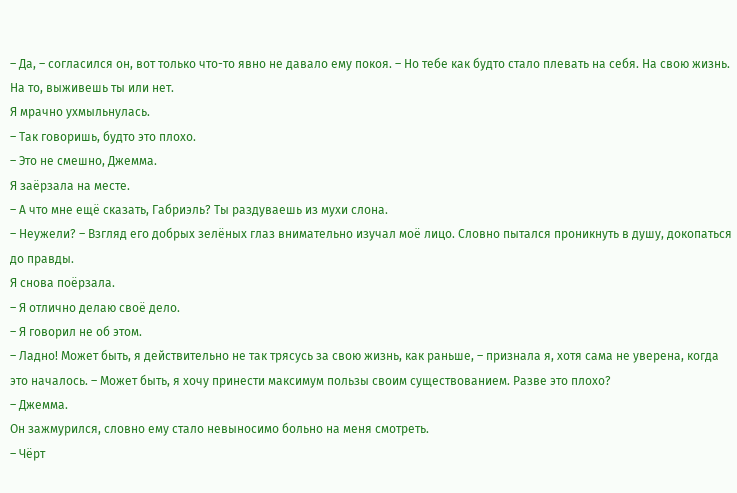– Да, – согласился он, вот только что-то явно не давало ему покоя. – Но тебе как будто стало плевать на себя. На свою жизнь. На то, выживешь ты или нет.
Я мрачно ухмыльнулась.
– Так говоришь, будто это плохо.
– Это не смешно, Джемма.
Я заёрзала на месте.
– А что мне ещё сказать, Габриэль? Ты раздуваешь из мухи слона.
– Неужели? – Взгляд его добрых зелёных глаз внимательно изучал моё лицо. Словно пытался проникнуть в душу, докопаться до правды.
Я снова поёрзала.
– Я отлично делаю своё дело.
– Я говорил не об этом.
– Ладно! Может быть, я действительно не так трясусь за свою жизнь, как раньше, – признала я, хотя сама не уверена, когда это началось. – Может быть, я хочу принести максимум пользы своим существованием. Разве это плохо?
– Джемма.
Он зажмурился, словно ему стало невыносимо больно на меня смотреть.
– Чёрт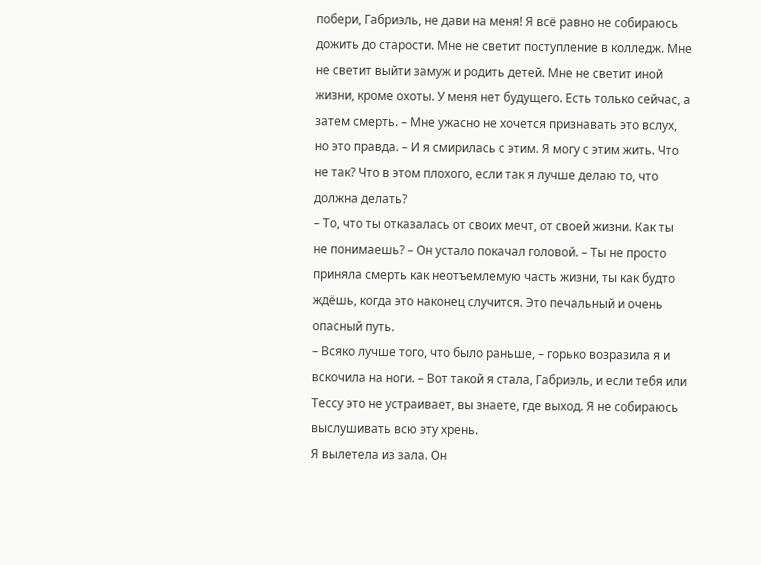побери, Габриэль, не дави на меня! Я всё равно не собираюсь дожить до старости. Мне не светит поступление в колледж. Мне не светит выйти замуж и родить детей. Мне не светит иной жизни, кроме охоты. У меня нет будущего. Есть только сейчас, а затем смерть. – Мне ужасно не хочется признавать это вслух, но это правда. – И я смирилась с этим. Я могу с этим жить. Что не так? Что в этом плохого, если так я лучше делаю то, что должна делать?
– То, что ты отказалась от своих мечт, от своей жизни. Как ты не понимаешь? – Он устало покачал головой. – Ты не просто приняла смерть как неотъемлемую часть жизни, ты как будто ждёшь, когда это наконец случится. Это печальный и очень опасный путь.
– Всяко лучше того, что было раньше, – горько возразила я и вскочила на ноги. – Вот такой я стала, Габриэль, и если тебя или Тессу это не устраивает, вы знаете, где выход. Я не собираюсь выслушивать всю эту хрень.
Я вылетела из зала. Он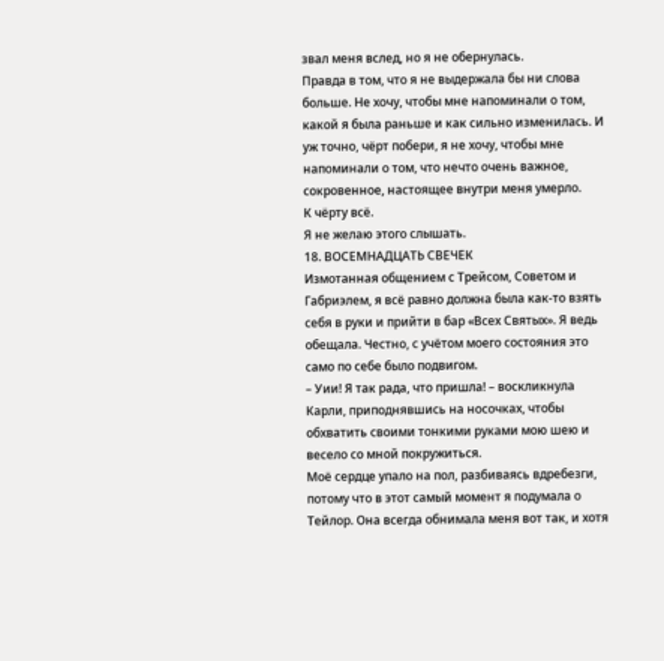звал меня вслед, но я не обернулась.
Правда в том, что я не выдержала бы ни слова больше. Не хочу, чтобы мне напоминали о том, какой я была раньше и как сильно изменилась. И уж точно, чёрт побери, я не хочу, чтобы мне напоминали о том, что нечто очень важное, сокровенное, настоящее внутри меня умерло.
К чёрту всё.
Я не желаю этого слышать.
18. ВОСЕМНАДЦАТЬ СВЕЧЕК
Измотанная общением с Трейсом, Советом и Габриэлем, я всё равно должна была как-то взять себя в руки и прийти в бар «Всех Святых». Я ведь обещала. Честно, с учётом моего состояния это само по себе было подвигом.
– Уии! Я так рада, что пришла! – воскликнула Карли, приподнявшись на носочках, чтобы обхватить своими тонкими руками мою шею и весело со мной покружиться.
Моё сердце упало на пол, разбиваясь вдребезги, потому что в этот самый момент я подумала о Тейлор. Она всегда обнимала меня вот так, и хотя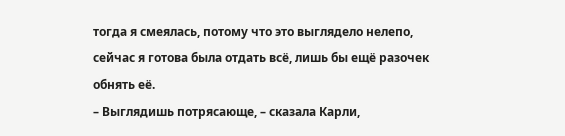тогда я смеялась, потому что это выглядело нелепо, сейчас я готова была отдать всё, лишь бы ещё разочек обнять её.
– Выглядишь потрясающе, – сказала Карли,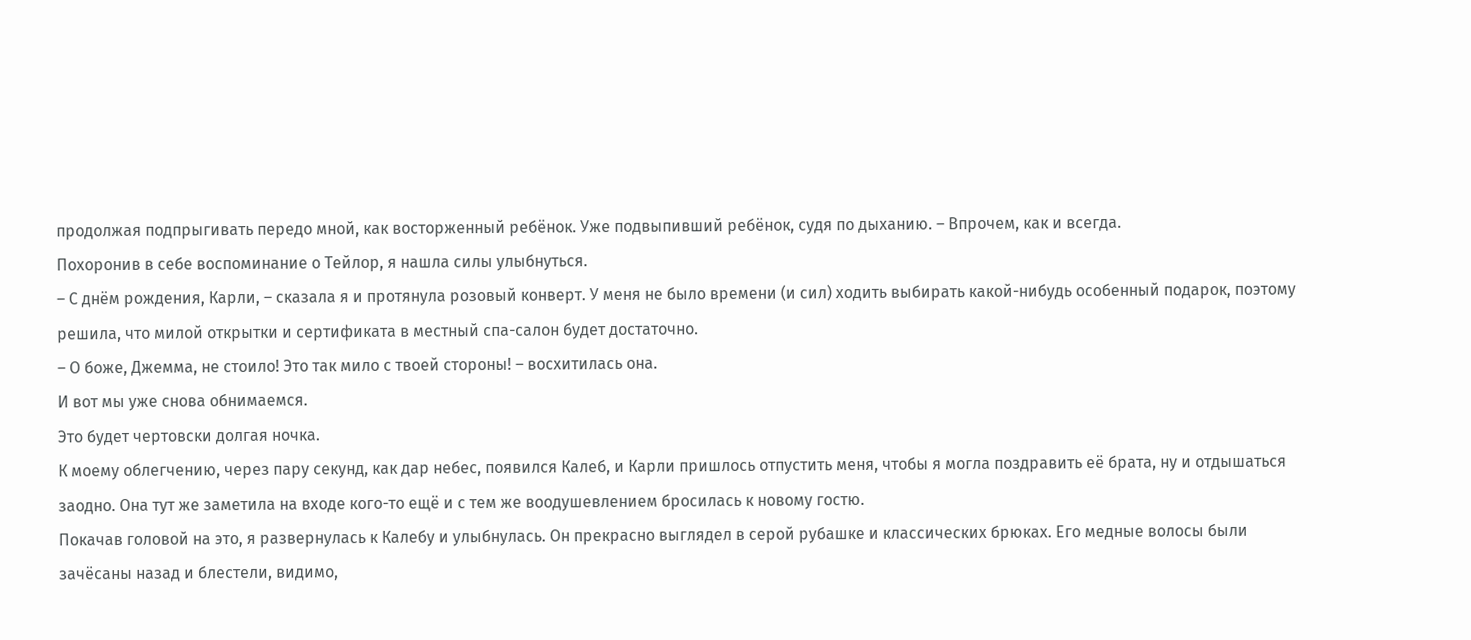продолжая подпрыгивать передо мной, как восторженный ребёнок. Уже подвыпивший ребёнок, судя по дыханию. – Впрочем, как и всегда.
Похоронив в себе воспоминание о Тейлор, я нашла силы улыбнуться.
– С днём рождения, Карли, – сказала я и протянула розовый конверт. У меня не было времени (и сил) ходить выбирать какой-нибудь особенный подарок, поэтому решила, что милой открытки и сертификата в местный спа-салон будет достаточно.
– О боже, Джемма, не стоило! Это так мило с твоей стороны! – восхитилась она.
И вот мы уже снова обнимаемся.
Это будет чертовски долгая ночка.
К моему облегчению, через пару секунд, как дар небес, появился Калеб, и Карли пришлось отпустить меня, чтобы я могла поздравить её брата, ну и отдышаться заодно. Она тут же заметила на входе кого-то ещё и с тем же воодушевлением бросилась к новому гостю.
Покачав головой на это, я развернулась к Калебу и улыбнулась. Он прекрасно выглядел в серой рубашке и классических брюках. Его медные волосы были зачёсаны назад и блестели, видимо,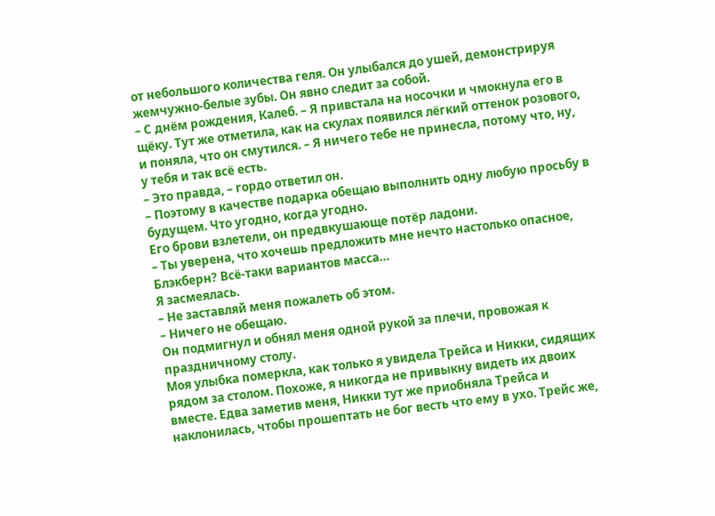от небольшого количества геля. Он улыбался до ушей, демонстрируя жемчужно-белые зубы. Он явно следит за собой.
– С днём рождения, Калеб. – Я привстала на носочки и чмокнула его в щёку. Тут же отметила, как на скулах появился лёгкий оттенок розового, и поняла, что он смутился. – Я ничего тебе не принесла, потому что, ну, у тебя и так всё есть.
– Это правда, – гордо ответил он.
– Поэтому в качестве подарка обещаю выполнить одну любую просьбу в будущем. Что угодно, когда угодно.
Его брови взлетели, он предвкушающе потёр ладони.
– Ты уверена, что хочешь предложить мне нечто настолько опасное, Блэкберн? Всё-таки вариантов масса…
Я засмеялась.
– Не заставляй меня пожалеть об этом.
– Ничего не обещаю.
Он подмигнул и обнял меня одной рукой за плечи, провожая к праздничному столу.
Моя улыбка померкла, как только я увидела Трейса и Никки, сидящих рядом за столом. Похоже, я никогда не привыкну видеть их двоих вместе. Едва заметив меня, Никки тут же приобняла Трейса и наклонилась, чтобы прошептать не бог весть что ему в ухо. Трейс же,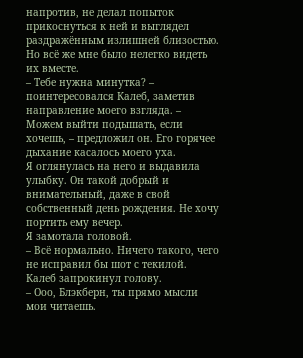напротив, не делал попыток прикоснуться к ней и выглядел раздражённым излишней близостью.
Но всё же мне было нелегко видеть их вместе.
– Тебе нужна минутка? – поинтересовался Калеб, заметив направление моего взгляда. – Можем выйти подышать, если хочешь, – предложил он. Его горячее дыхание касалось моего уха.
Я оглянулась на него и выдавила улыбку. Он такой добрый и внимательный, даже в свой собственный день рождения. Не хочу портить ему вечер.
Я замотала головой.
– Всё нормально. Ничего такого, чего не исправил бы шот с текилой.
Калеб запрокинул голову.
– Ооо, Блэкберн, ты прямо мысли мои читаешь.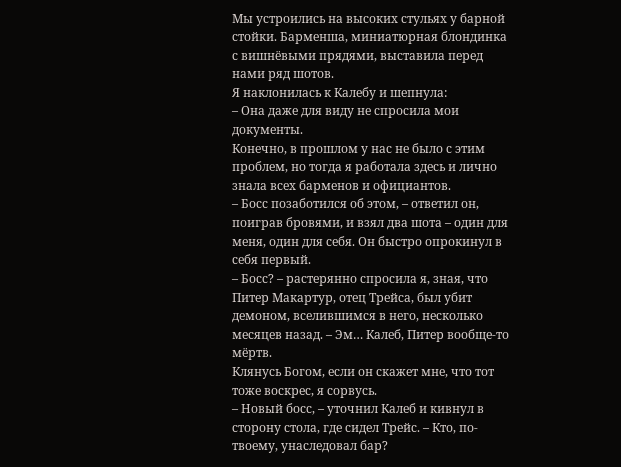Мы устроились на высоких стульях у барной стойки. Барменша, миниатюрная блондинка с вишнёвыми прядями, выставила перед нами ряд шотов.
Я наклонилась к Калебу и шепнула:
– Она даже для виду не спросила мои документы.
Конечно, в прошлом у нас не было с этим проблем, но тогда я работала здесь и лично знала всех барменов и официантов.
– Босс позаботился об этом, – ответил он, поиграв бровями, и взял два шота – один для меня, один для себя. Он быстро опрокинул в себя первый.
– Босс? – растерянно спросила я, зная, что Питер Макартур, отец Трейса, был убит демоном, вселившимся в него, несколько месяцев назад. – Эм… Калеб, Питер вообще-то мёртв.
Клянусь Богом, если он скажет мне, что тот тоже воскрес, я сорвусь.
– Новый босс, – уточнил Калеб и кивнул в сторону стола, где сидел Трейс. – Кто, по-твоему, унаследовал бар?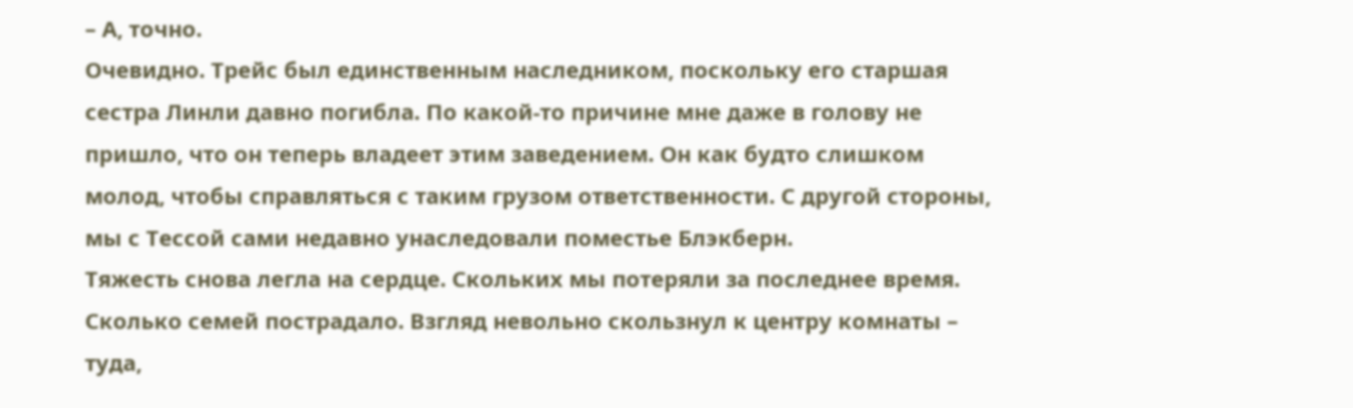– А, точно.
Очевидно. Трейс был единственным наследником, поскольку его старшая сестра Линли давно погибла. По какой-то причине мне даже в голову не пришло, что он теперь владеет этим заведением. Он как будто слишком молод, чтобы справляться с таким грузом ответственности. С другой стороны, мы с Тессой сами недавно унаследовали поместье Блэкберн.
Тяжесть снова легла на сердце. Скольких мы потеряли за последнее время. Сколько семей пострадало. Взгляд невольно скользнул к центру комнаты – туда,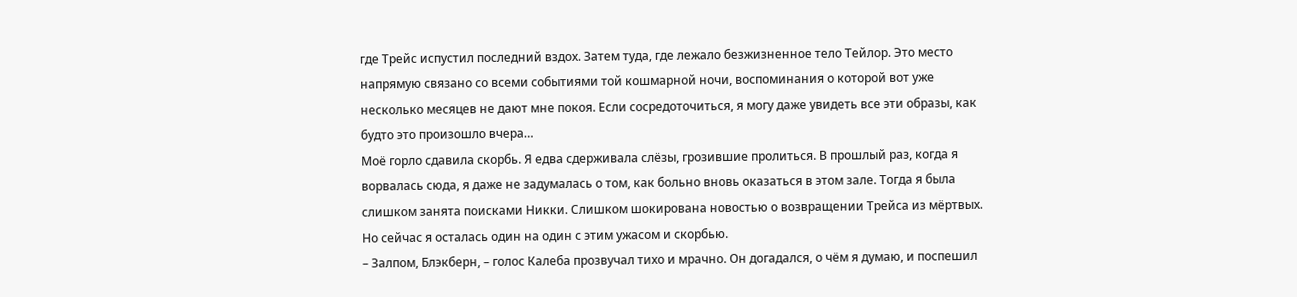где Трейс испустил последний вздох. Затем туда, где лежало безжизненное тело Тейлор. Это место напрямую связано со всеми событиями той кошмарной ночи, воспоминания о которой вот уже несколько месяцев не дают мне покоя. Если сосредоточиться, я могу даже увидеть все эти образы, как будто это произошло вчера…
Моё горло сдавила скорбь. Я едва сдерживала слёзы, грозившие пролиться. В прошлый раз, когда я ворвалась сюда, я даже не задумалась о том, как больно вновь оказаться в этом зале. Тогда я была слишком занята поисками Никки. Слишком шокирована новостью о возвращении Трейса из мёртвых.
Но сейчас я осталась один на один с этим ужасом и скорбью.
– Залпом, Блэкберн, – голос Калеба прозвучал тихо и мрачно. Он догадался, о чём я думаю, и поспешил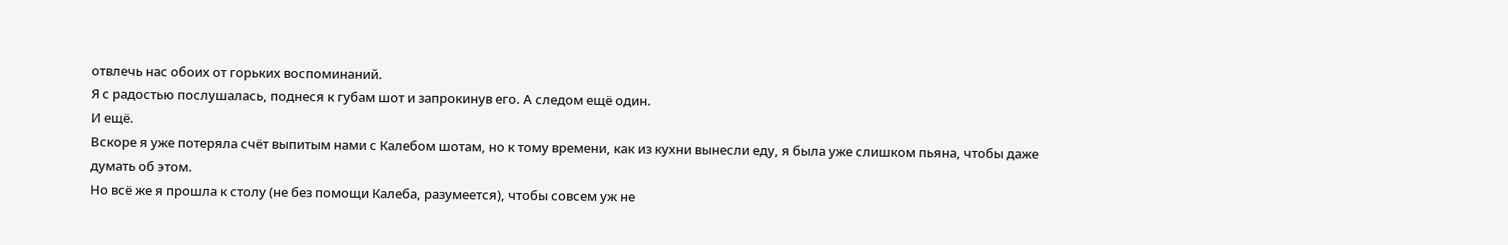отвлечь нас обоих от горьких воспоминаний.
Я с радостью послушалась, поднеся к губам шот и запрокинув его. А следом ещё один.
И ещё.
Вскоре я уже потеряла счёт выпитым нами с Калебом шотам, но к тому времени, как из кухни вынесли еду, я была уже слишком пьяна, чтобы даже думать об этом.
Но всё же я прошла к столу (не без помощи Калеба, разумеется), чтобы совсем уж не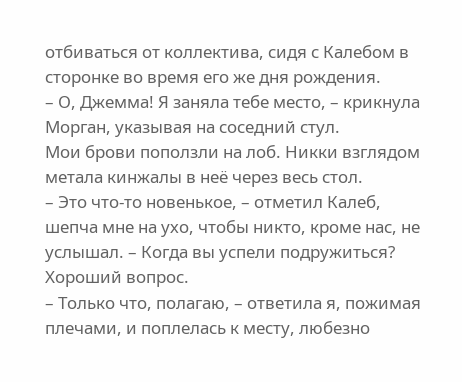отбиваться от коллектива, сидя с Калебом в сторонке во время его же дня рождения.
– О, Джемма! Я заняла тебе место, – крикнула Морган, указывая на соседний стул.
Мои брови поползли на лоб. Никки взглядом метала кинжалы в неё через весь стол.
– Это что-то новенькое, – отметил Калеб, шепча мне на ухо, чтобы никто, кроме нас, не услышал. – Когда вы успели подружиться?
Хороший вопрос.
– Только что, полагаю, – ответила я, пожимая плечами, и поплелась к месту, любезно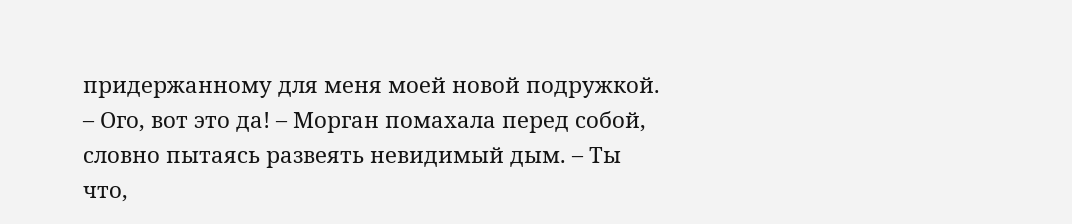придержанному для меня моей новой подружкой.
– Ого, вот это да! – Морган помахала перед собой, словно пытаясь развеять невидимый дым. – Ты что,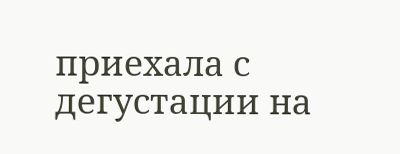приехала с дегустации на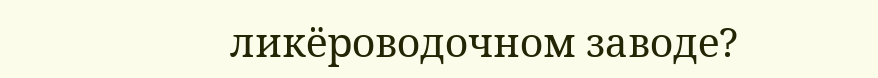ликёроводочном заводе?